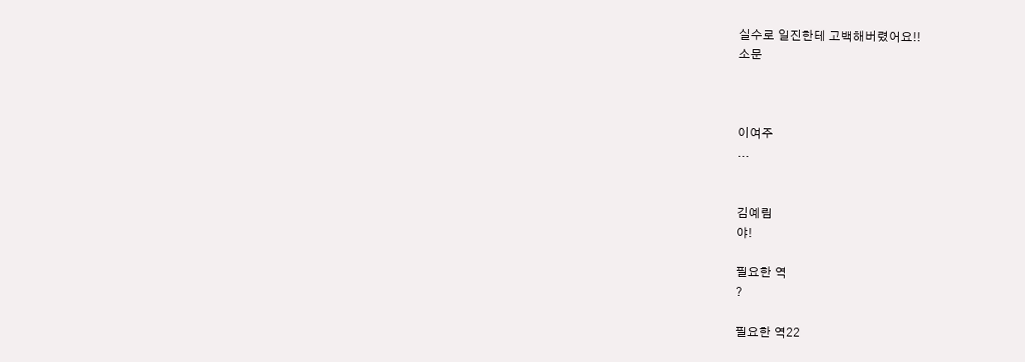실수로 일진한테 고백해버렸어요!!
소문



이여주
...


김예림
야!

필요한 역
?

필요한 역22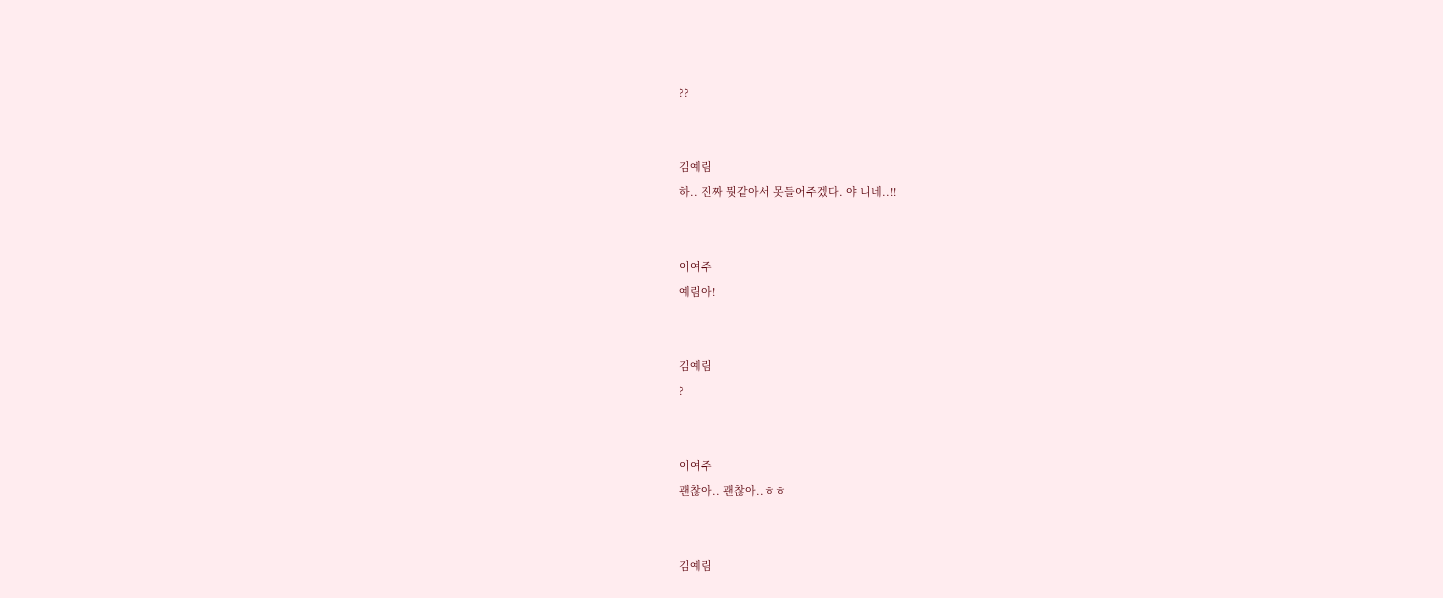??


김예림
하.. 진짜 뭣같아서 못들어주겠다. 야 니네..!!


이여주
예림아!


김예림
?


이여주
괜찮아.. 괜찮아..ㅎㅎ


김예림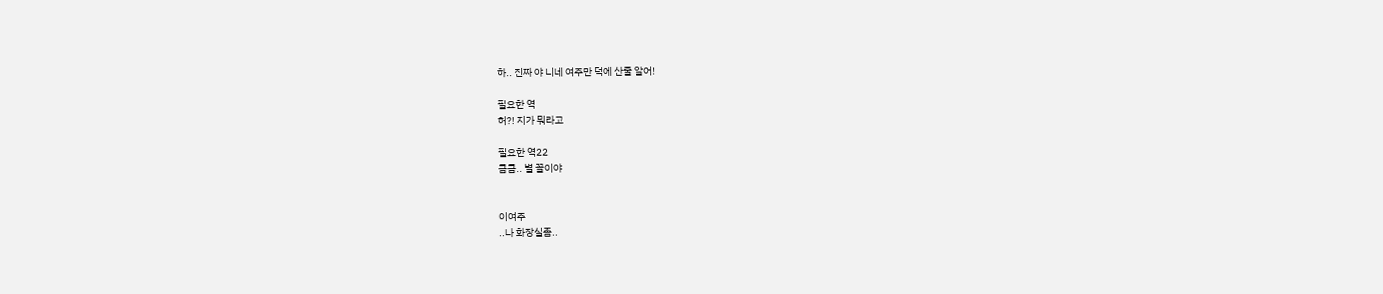하.. 진짜 야 니네 여주만 덕에 산줄 알어!

필요한 역
허?! 지가 뭐라고

필요한 역22
큼큼.. 별 꼴이야


이여주
..나 화장실좀..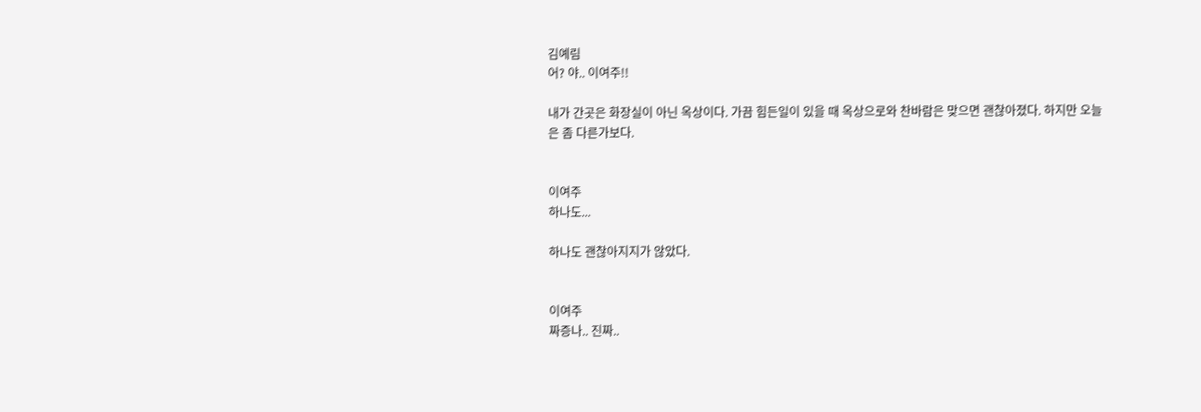김예림
어? 야.. 이여주!!

내가 간곳은 화장실이 아닌 옥상이다. 가끔 힘든일이 있을 때 옥상으로와 찬바람은 맞으면 괜찮아졌다. 하지만 오늘은 좀 다른가보다.


이여주
하나도...

하나도 괜찮아지지가 않았다.


이여주
짜증나.. 진짜..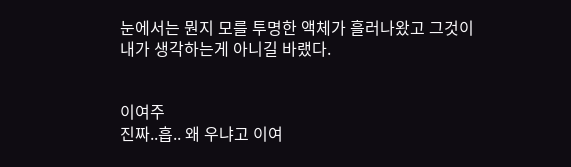눈에서는 뭔지 모를 투명한 액체가 흘러나왔고 그것이 내가 생각하는게 아니길 바랬다.


이여주
진짜..흡.. 왜 우냐고 이여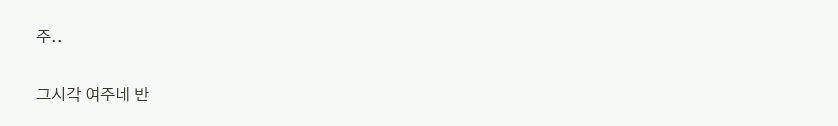주..

그시각 여주네 반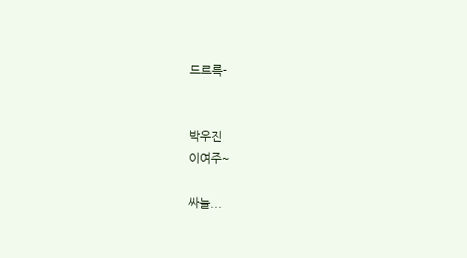드르륵-


박우진
이여주~

싸늘...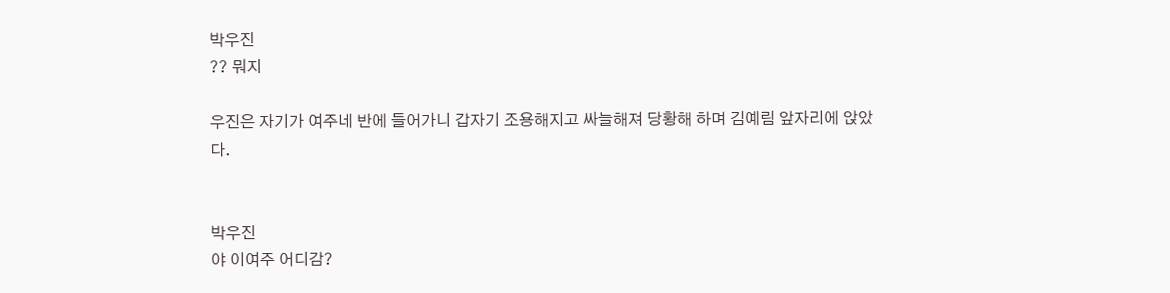박우진
?? 뭐지

우진은 자기가 여주네 반에 들어가니 갑자기 조용해지고 싸늘해져 당황해 하며 김예림 앞자리에 앉았다.


박우진
야 이여주 어디감?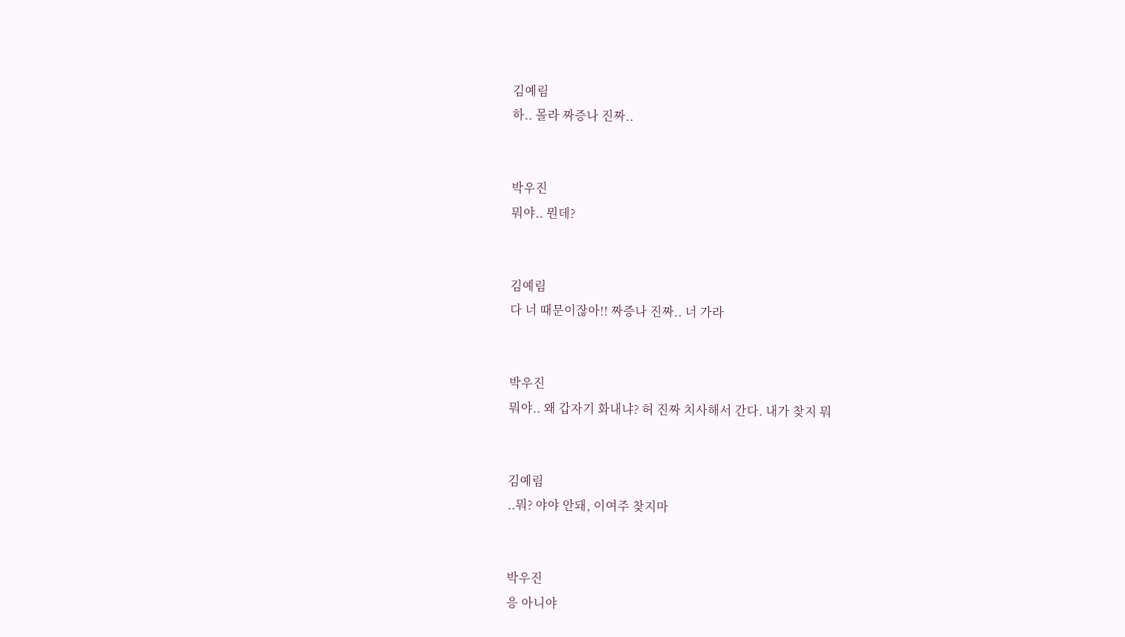김예림
하.. 몰라 짜증나 진짜..


박우진
뭐야.. 뭔데?


김예림
다 너 때문이잖아!! 짜증나 진짜.. 너 가라


박우진
뭐야.. 왜 갑자기 화내냐? 허 진짜 치사해서 간다. 내가 찾지 뭐


김예림
..뭐? 야야 안돼, 이여주 찾지마


박우진
응 아니야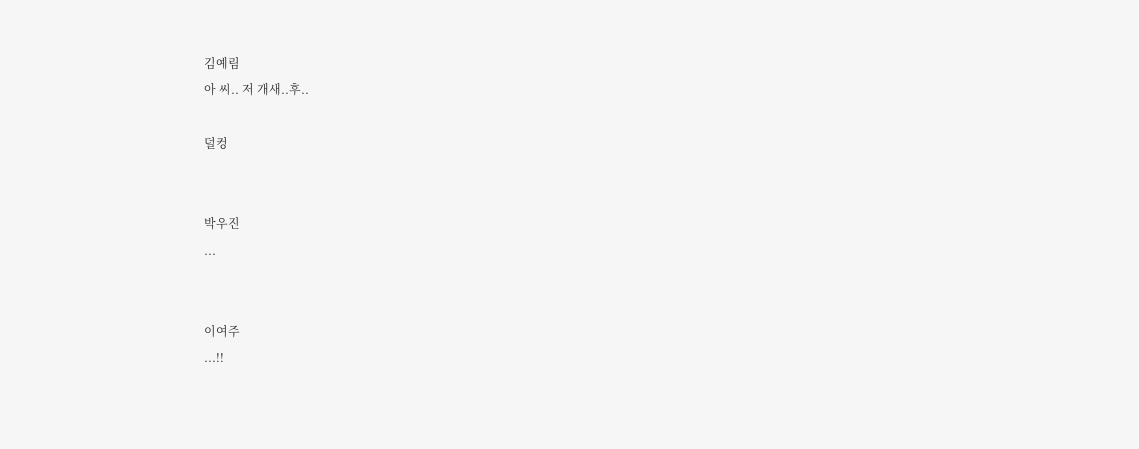김예림
아 씨.. 저 개새..후..

덜컹


박우진
...


이여주
...!!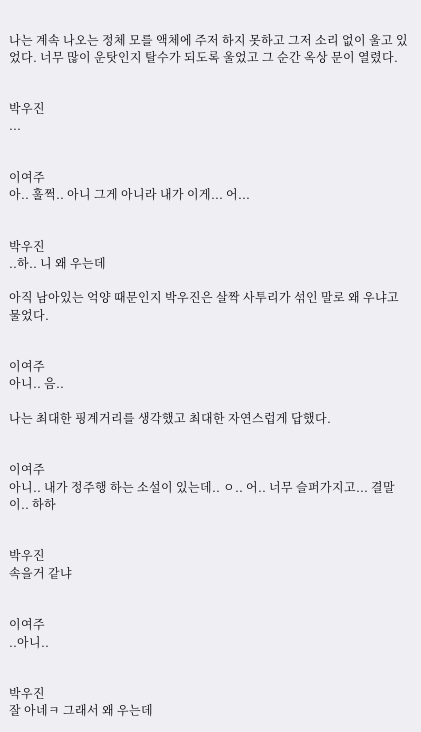나는 계속 나오는 정체 모를 액체에 주저 하지 못하고 그저 소리 없이 울고 있었다. 너무 많이 운탓인지 탈수가 되도록 울었고 그 순간 옥상 문이 열렸다.


박우진
...


이여주
아.. 훌쩍.. 아니 그게 아니라 내가 이게... 어...


박우진
..하.. 니 왜 우는데

아직 남아있는 억양 때문인지 박우진은 살짝 사투리가 섞인 말로 왜 우냐고 물었다.


이여주
아니.. 음..

나는 최대한 핑계거리를 생각했고 최대한 자연스럽게 답했다.


이여주
아니.. 내가 정주행 하는 소설이 있는데.. ㅇ.. 어.. 너무 슬퍼가지고... 결말이.. 하하


박우진
속을거 같냐


이여주
..아니..


박우진
잘 아네ㅋ 그래서 왜 우는데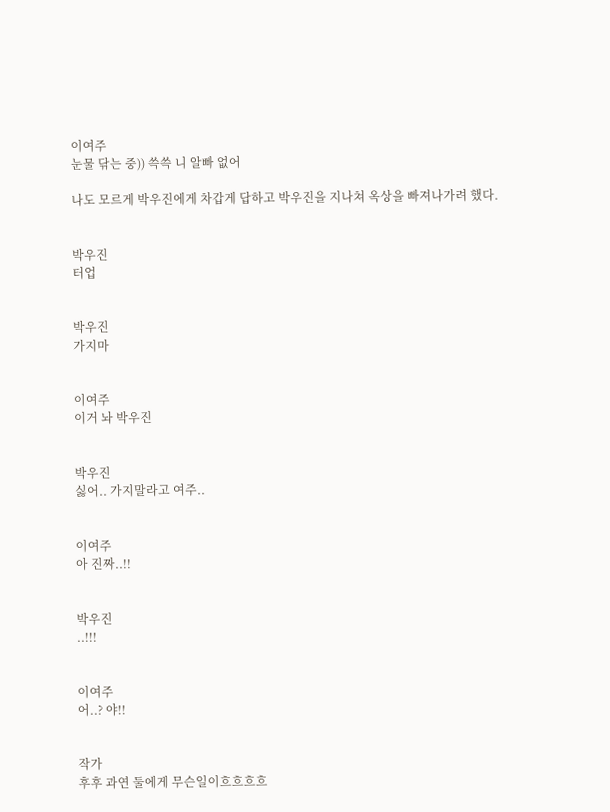이여주
눈물 닦는 중)) 쓱쓱 니 알빠 없어

나도 모르게 박우진에게 차갑게 답하고 박우진을 지나쳐 옥상을 빠져나가려 했다.


박우진
터업


박우진
가지마


이여주
이거 놔 박우진


박우진
싫어.. 가지말라고 여주..


이여주
아 진짜..!!


박우진
..!!!


이여주
어..? 야!!


작가
후후 과연 둘에게 무슨일이흐흐흐흐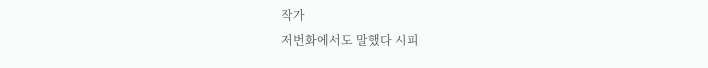작가
저번화에서도 말했다 시피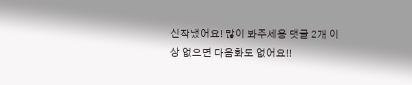신작냈어요! 많이 봐주세용 댓글 2개 이상 없으면 다음화도 없어요!!